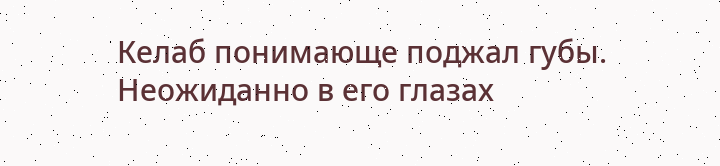Келаб понимающе поджал губы. Неожиданно в его глазах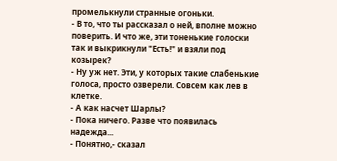промелькнули странные огоньки.
- В то, что ты рассказал о ней, вполне можно поверить. И что же, эти тоненькие голоски так и выкрикнули "Есть!" и взяли под козырек?
- Ну уж нет. Эти, у которых такие слабенькие голоса, просто озверели. Совсем как лев в клетке.
- А как насчет Шарлы?
- Пока ничего. Разве что появилась надежда...
- Понятно,- сказал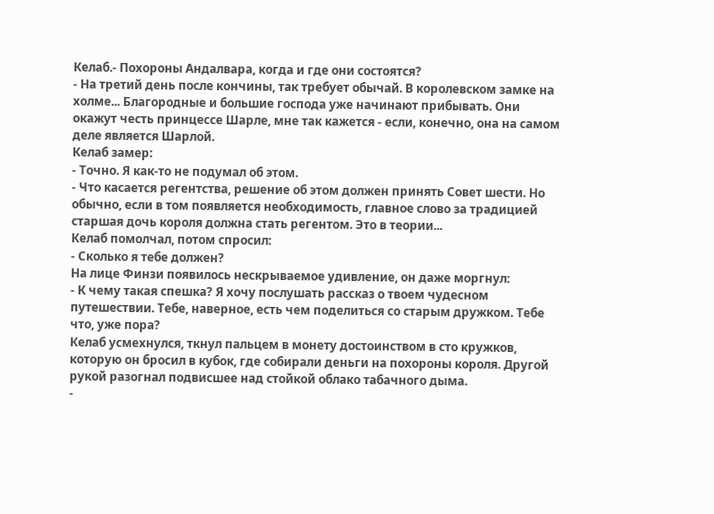Келаб.- Похороны Андалвара, когда и где они состоятся?
- На третий день после кончины, так требует обычай. В королевском замке на холме... Благородные и большие господа уже начинают прибывать. Они окажут честь принцессе Шарле, мне так кажется - если, конечно, она на самом деле является Шарлой.
Келаб замер:
- Точно. Я как-то не подумал об этом.
- Что касается регентства, решение об этом должен принять Совет шести. Но обычно, если в том появляется необходимость, главное слово за традицией старшая дочь короля должна стать регентом. Это в теории...
Келаб помолчал, потом спросил:
- Сколько я тебе должен?
На лице Финзи появилось нескрываемое удивление, он даже моргнул:
- К чему такая спешка? Я хочу послушать рассказ о твоем чудесном путешествии. Тебе, наверное, есть чем поделиться со старым дружком. Тебе что, уже пора?
Келаб усмехнулся, ткнул пальцем в монету достоинством в сто кружков, которую он бросил в кубок, где собирали деньги на похороны короля. Другой рукой разогнал подвисшее над стойкой облако табачного дыма.
-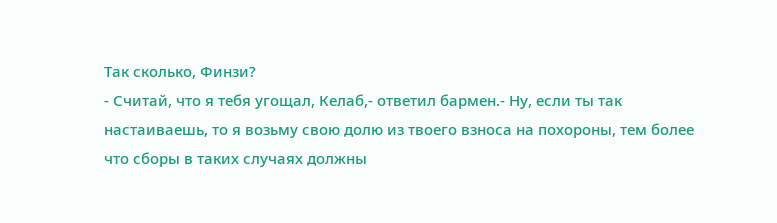Так сколько, Финзи?
- Считай, что я тебя угощал, Келаб,- ответил бармен.- Ну, если ты так настаиваешь, то я возьму свою долю из твоего взноса на похороны, тем более что сборы в таких случаях должны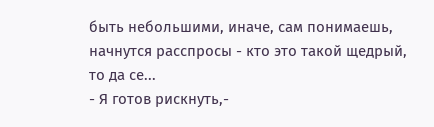быть небольшими, иначе, сам понимаешь, начнутся расспросы - кто это такой щедрый, то да се...
- Я готов рискнуть,-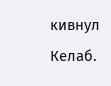кивнул Келаб.